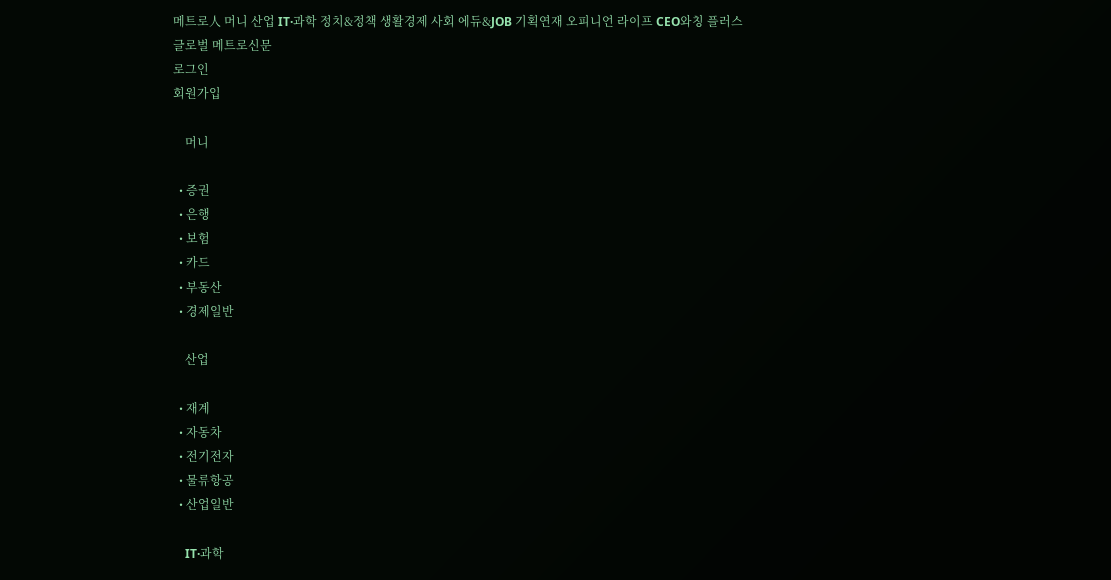메트로人 머니 산업 IT·과학 정치&정책 생활경제 사회 에듀&JOB 기획연재 오피니언 라이프 CEO와칭 플러스
글로벌 메트로신문
로그인
회원가입

    머니

  • 증권
  • 은행
  • 보험
  • 카드
  • 부동산
  • 경제일반

    산업

  • 재계
  • 자동차
  • 전기전자
  • 물류항공
  • 산업일반

    IT·과학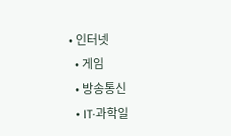• 인터넷
  • 게임
  • 방송통신
  • IT·과학일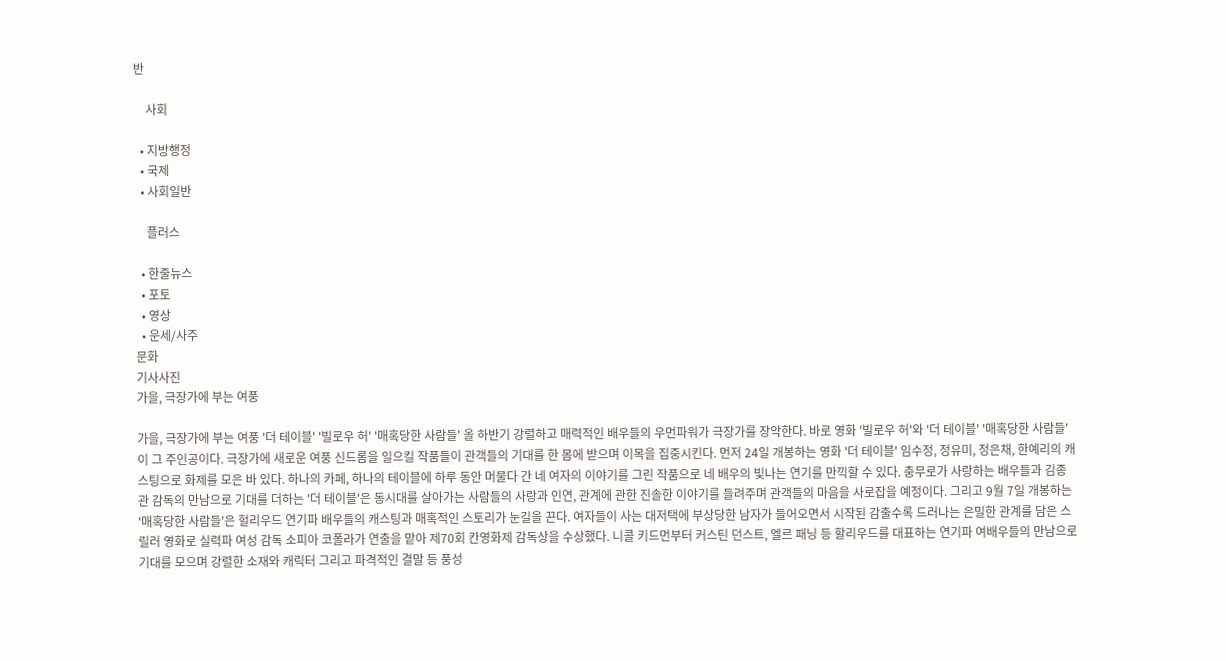반

    사회

  • 지방행정
  • 국제
  • 사회일반

    플러스

  • 한줄뉴스
  • 포토
  • 영상
  • 운세/사주
문화
기사사진
가을, 극장가에 부는 여풍

가을, 극장가에 부는 여풍 '더 테이블' '빌로우 허' '매혹당한 사람들' 올 하반기 강렬하고 매력적인 배우들의 우먼파워가 극장가를 장악한다. 바로 영화 '빌로우 허'와 '더 테이블' '매혹당한 사람들'이 그 주인공이다. 극장가에 새로운 여풍 신드롬을 일으킬 작품들이 관객들의 기대를 한 몸에 받으며 이목을 집중시킨다. 먼저 24일 개봉하는 영화 '더 테이블' 임수정, 정유미, 정은채, 한예리의 캐스팅으로 화제를 모은 바 있다. 하나의 카페, 하나의 테이블에 하루 동안 머물다 간 네 여자의 이야기를 그린 작품으로 네 배우의 빛나는 연기를 만끽할 수 있다. 충무로가 사랑하는 배우들과 김종관 감독의 만남으로 기대를 더하는 '더 테이블'은 동시대를 살아가는 사람들의 사랑과 인연, 관계에 관한 진솔한 이야기를 들려주며 관객들의 마음을 사로잡을 예정이다. 그리고 9월 7일 개봉하는 '매혹당한 사람들'은 헐리우드 연기파 배우들의 캐스팅과 매혹적인 스토리가 눈길을 끈다. 여자들이 사는 대저택에 부상당한 남자가 들어오면서 시작된 감출수록 드러나는 은밀한 관계를 담은 스릴러 영화로 실력파 여성 감독 소피아 코폴라가 연출을 맡아 제70회 칸영화제 감독상을 수상했다. 니콜 키드먼부터 커스틴 던스트, 엘르 패닝 등 할리우드를 대표하는 연기파 여배우들의 만남으로 기대를 모으며 강렬한 소재와 캐릭터 그리고 파격적인 결말 등 풍성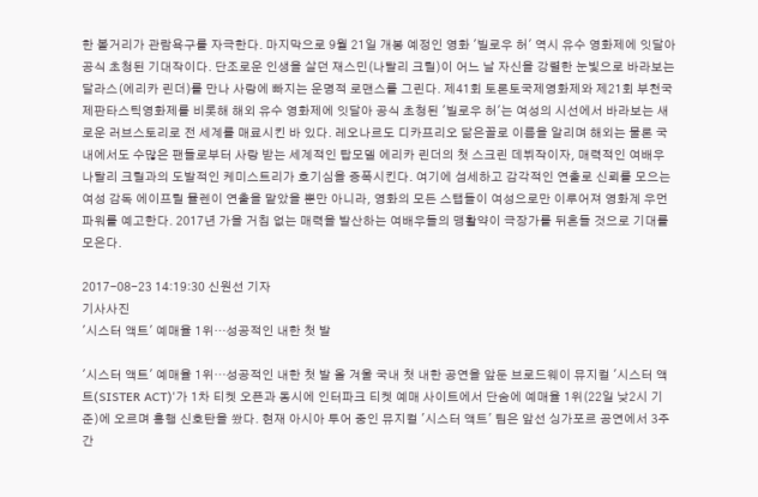한 볼거리가 관람욕구를 자극한다. 마지막으로 9월 21일 개봉 예정인 영화 '빌로우 허' 역시 유수 영화제에 잇달아 공식 초청된 기대작이다. 단조로운 인생을 살던 재스민(나탈리 크릴)이 어느 날 자신을 강렬한 눈빛으로 바라보는 달라스(에리카 린더)를 만나 사랑에 빠지는 운명적 로맨스를 그린다. 제41회 토론토국제영화제와 제21회 부천국제판타스틱영화제를 비롯해 해외 유수 영화제에 잇달아 공식 초청된 '빌로우 허'는 여성의 시선에서 바라보는 새로운 러브스토리로 전 세계를 매료시킨 바 있다. 레오나르도 디카프리오 닮은꼴로 이름을 알리며 해외는 물론 국내에서도 수많은 팬들로부터 사랑 받는 세계적인 탑모델 에리카 린더의 첫 스크린 데뷔작이자, 매력적인 여배우 나탈리 크릴과의 도발적인 케미스트리가 호기심을 증폭시킨다. 여기에 섬세하고 감각적인 연출로 신뢰를 모으는 여성 감독 에이프릴 뮬렌이 연출을 맡았을 뿐만 아니라, 영화의 모든 스탭들이 여성으로만 이루어져 영화계 우먼파워를 예고한다. 2017년 가을 거침 없는 매력을 발산하는 여배우들의 맹활약이 극장가를 뒤흔들 것으로 기대를 모은다.

2017-08-23 14:19:30 신원선 기자
기사사진
'시스터 액트' 예매율 1위…성공적인 내한 첫 발

'시스터 액트' 예매율 1위…성공적인 내한 첫 발 올 겨울 국내 첫 내한 공연을 앞둔 브로드웨이 뮤지컬 '시스터 액트(SISTER ACT)'가 1차 티켓 오픈과 동시에 인터파크 티켓 예매 사이트에서 단숨에 예매율 1위(22일 낮2시 기준)에 오르며 흥행 신호탄을 쐈다. 현재 아시아 투어 중인 뮤지컬 '시스터 액트' 팀은 앞선 싱가포르 공연에서 3주간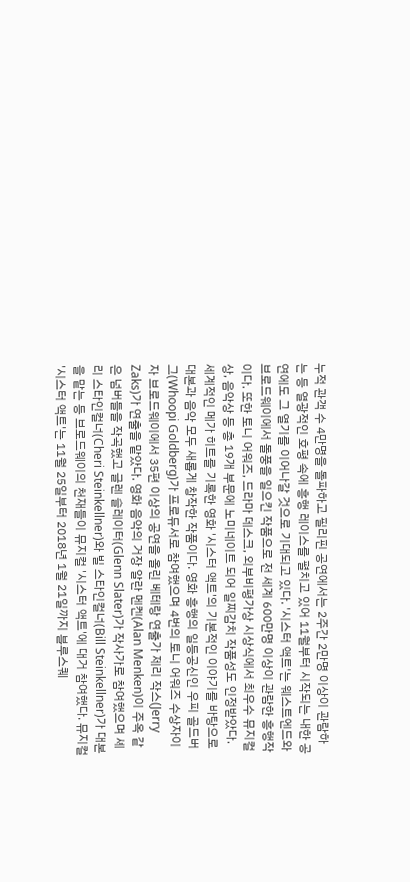누적 관객 수 4만명을 돌파하고 필리핀 공연에서는 2주간 2만명 이상이 관람하는 등 열광적인 호평 속에 흥행 레이스를 펼치고 있어 11월부터 시작되는 내한 공연에도 그 열기를 이어나갈 것으로 기대되고 있다. '시스터 액트'는 웨스트엔드와 브로드웨이에서 돌풍을 일으킨 작품으로 전 세계 600만명 이상이 관람한 흥행작이다. 또한 토니 어워즈, 드라마 데스크, 외부비평가상 시상식에서 최우수 뮤지컬상, 음악상 등 총 19개 부문에 노미네이트 되어 일찌감치 작품성도 인정받았다. 세계적인 메가 히트를 기록한 영화 '시스터 액트'의 기본적인 이야기를 바탕으로 대본과 음악 모두 새롭게 창작한 작품이다. 영화 흥행의 일등공신인 우피 골드버그(Whoopi Goldberg)가 프로듀서로 참여했으며 4번의 토니 어워즈 수상자이자 브로드웨이에서 35편 이상의 공연을 올린 베테랑 연출가 제리 작스(Jerry Zaks)가 연출을 맡았다. 영화 음악의 거장 알란 멘켄(Alan Menken)이 주옥 같은 넘버들을 작곡했고 글렌 슬레이터(Glenn Slater)가 작사가로 참여했으며 셰리 스타인컬너(Cheri Steinkellner)와 빌 스타인컬너(Bill Steinkellner)가 대본을 맡는 등 브로드웨이의 천재들이 뮤지컬 '시스터 액트'에 대거 참여했다. 뮤지컬 '시스터 액트'는 11월 25일부터 2018년 1월 21일까지 블루스퀘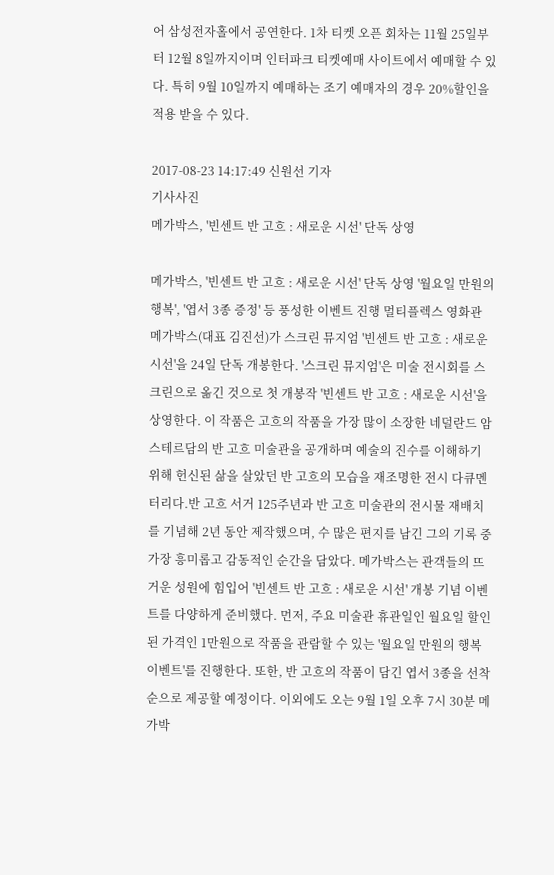어 삼성전자홀에서 공연한다. 1차 티켓 오픈 회차는 11월 25일부터 12월 8일까지이며 인터파크 티켓예매 사이트에서 예매할 수 있다. 특히 9월 10일까지 예매하는 조기 예매자의 경우 20%할인을 적용 받을 수 있다.

2017-08-23 14:17:49 신원선 기자
기사사진
메가박스, '빈센트 반 고흐 : 새로운 시선' 단독 상영

메가박스, '빈센트 반 고흐 : 새로운 시선' 단독 상영 '월요일 만원의 행복', '엽서 3종 증정' 등 풍성한 이벤트 진행 멀티플렉스 영화관 메가박스(대표 김진선)가 스크린 뮤지엄 '빈센트 반 고흐 : 새로운 시선'을 24일 단독 개봉한다. '스크린 뮤지엄'은 미술 전시회를 스크린으로 옮긴 것으로 첫 개봉작 '빈센트 반 고흐 : 새로운 시선'을 상영한다. 이 작품은 고흐의 작품을 가장 많이 소장한 네덜란드 암스테르담의 반 고흐 미술관을 공개하며 예술의 진수를 이해하기 위해 헌신된 삶을 살았던 반 고흐의 모습을 재조명한 전시 다큐멘터리다.반 고흐 서거 125주년과 반 고흐 미술관의 전시물 재배치를 기념해 2년 동안 제작했으며, 수 많은 편지를 남긴 그의 기록 중 가장 흥미롭고 감동적인 순간을 담았다. 메가박스는 관객들의 뜨거운 성원에 힘입어 '빈센트 반 고흐 : 새로운 시선' 개봉 기념 이벤트를 다양하게 준비했다. 먼저, 주요 미술관 휴관일인 월요일 할인된 가격인 1만원으로 작품을 관람할 수 있는 '월요일 만원의 행복 이벤트'를 진행한다. 또한, 반 고흐의 작품이 담긴 엽서 3종을 선착순으로 제공할 예정이다. 이외에도 오는 9월 1일 오후 7시 30분 메가박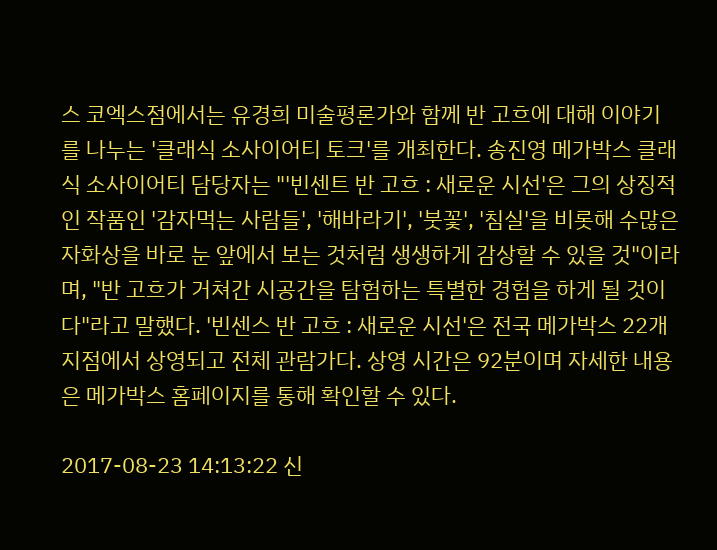스 코엑스점에서는 유경희 미술평론가와 함께 반 고흐에 대해 이야기를 나누는 '클래식 소사이어티 토크'를 개최한다. 송진영 메가박스 클래식 소사이어티 담당자는 "'빈센트 반 고흐 : 새로운 시선'은 그의 상징적인 작품인 '감자먹는 사람들', '해바라기', '붓꽃', '침실'을 비롯해 수많은 자화상을 바로 눈 앞에서 보는 것처럼 생생하게 감상할 수 있을 것"이라며, "반 고흐가 거쳐간 시공간을 탐험하는 특별한 경험을 하게 될 것이다"라고 말했다. '빈센스 반 고흐 : 새로운 시선'은 전국 메가박스 22개 지점에서 상영되고 전체 관람가다. 상영 시간은 92분이며 자세한 내용은 메가박스 홈페이지를 통해 확인할 수 있다.

2017-08-23 14:13:22 신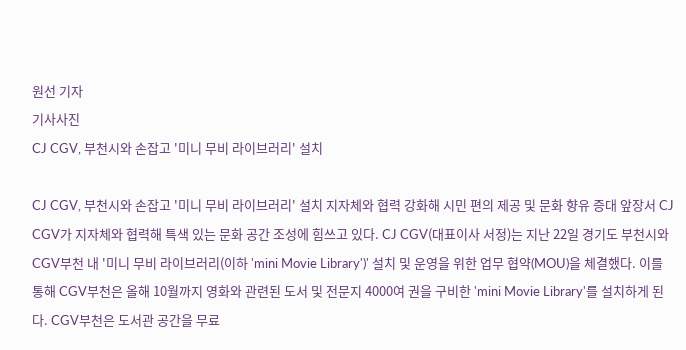원선 기자
기사사진
CJ CGV, 부천시와 손잡고 '미니 무비 라이브러리' 설치

CJ CGV, 부천시와 손잡고 '미니 무비 라이브러리' 설치 지자체와 협력 강화해 시민 편의 제공 및 문화 향유 증대 앞장서 CJ CGV가 지자체와 협력해 특색 있는 문화 공간 조성에 힘쓰고 있다. CJ CGV(대표이사 서정)는 지난 22일 경기도 부천시와 CGV부천 내 '미니 무비 라이브러리(이하 'mini Movie Library')' 설치 및 운영을 위한 업무 협약(MOU)을 체결했다. 이를 통해 CGV부천은 올해 10월까지 영화와 관련된 도서 및 전문지 4000여 권을 구비한 'mini Movie Library'를 설치하게 된다. CGV부천은 도서관 공간을 무료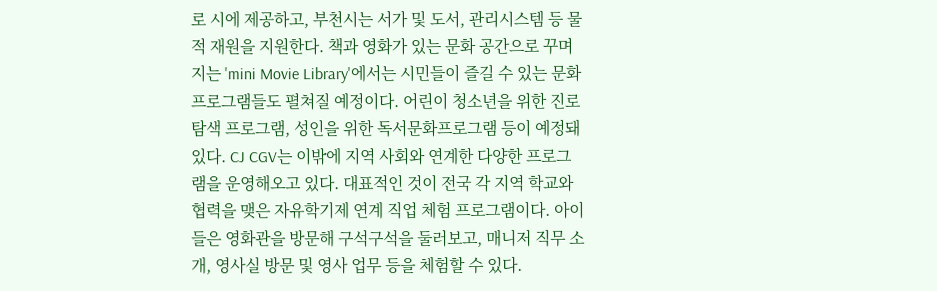로 시에 제공하고, 부천시는 서가 및 도서, 관리시스템 등 물적 재원을 지원한다. 책과 영화가 있는 문화 공간으로 꾸며지는 'mini Movie Library'에서는 시민들이 즐길 수 있는 문화 프로그램들도 펼쳐질 예정이다. 어린이 청소년을 위한 진로탐색 프로그램, 성인을 위한 독서문화프로그램 등이 예정돼 있다. CJ CGV는 이밖에 지역 사회와 연계한 다양한 프로그램을 운영해오고 있다. 대표적인 것이 전국 각 지역 학교와 협력을 맺은 자유학기제 연계 직업 체험 프로그램이다. 아이들은 영화관을 방문해 구석구석을 둘러보고, 매니저 직무 소개, 영사실 방문 및 영사 업무 등을 체험할 수 있다.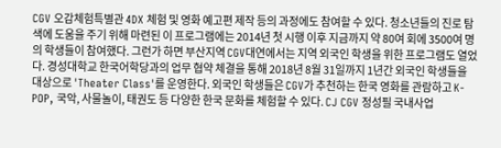CGV 오감체험특별관 4DX 체험 및 영화 예고편 제작 등의 과정에도 참여할 수 있다. 청소년들의 진로 탐색에 도움을 주기 위해 마련된 이 프로그램에는 2014년 첫 시행 이후 지금까지 약 80여 회에 3500여 명의 학생들이 참여했다. 그런가 하면 부산지역 CGV대연에서는 지역 외국인 학생을 위한 프로그램도 열었다. 경성대학교 한국어학당과의 업무 협약 체결을 통해 2018년 8월 31일까지 1년간 외국인 학생들을 대상으로 'Theater Class'를 운영한다. 외국인 학생들은 CGV가 추천하는 한국 영화를 관람하고 K-POP, 국악, 사물놀이, 태권도 등 다양한 한국 문화를 체험할 수 있다. CJ CGV 정성필 국내사업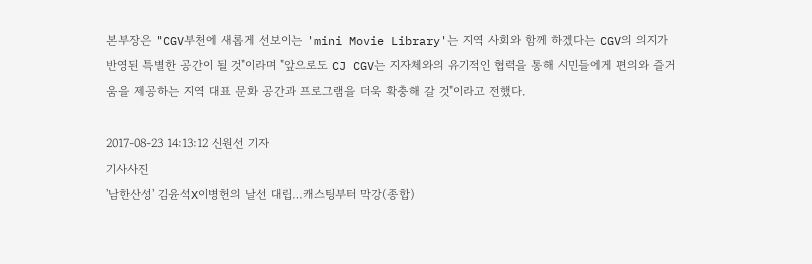본부장은 "CGV부천에 새롭게 선보이는 'mini Movie Library'는 지역 사회와 함께 하겠다는 CGV의 의지가 반영된 특별한 공간이 될 것"이라며 "앞으로도 CJ CGV는 지자체와의 유기적인 협력을 통해 시민들에게 편의와 즐거움을 제공하는 지역 대표 문화 공간과 프로그램을 더욱 확충해 갈 것"이라고 전했다.

2017-08-23 14:13:12 신원선 기자
기사사진
'남한산성' 김윤석X이병헌의 날선 대립…캐스팅부터 막강(종합)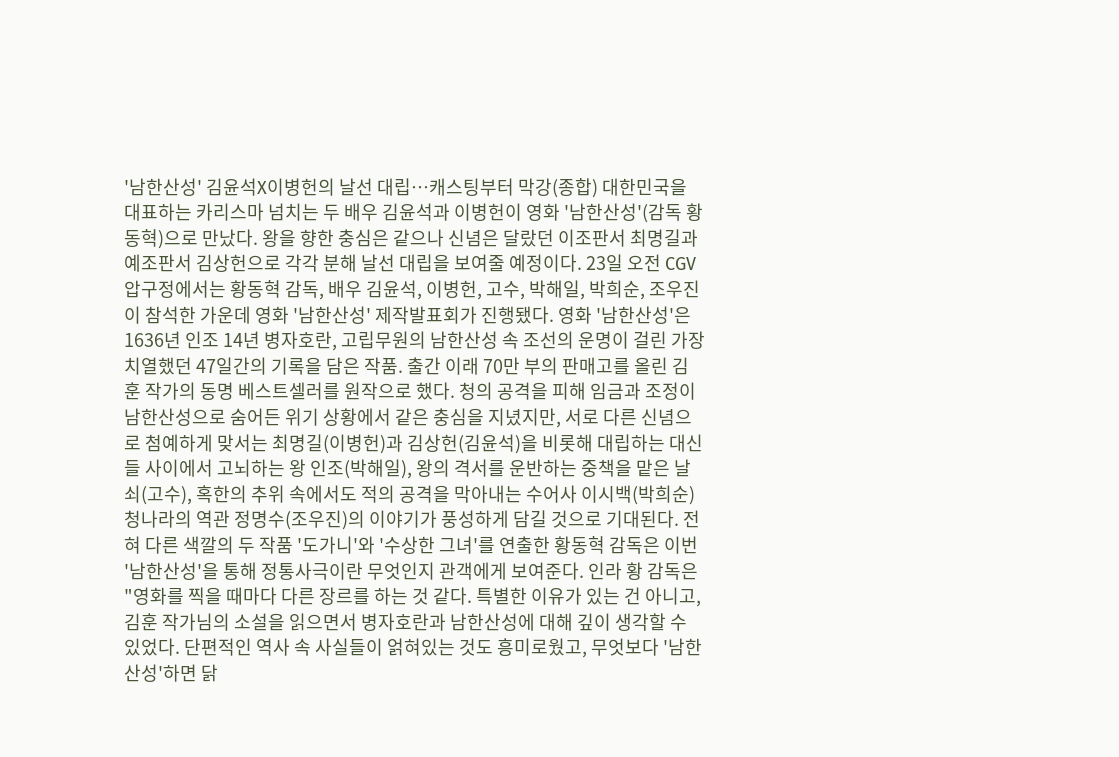'남한산성' 김윤석X이병헌의 날선 대립…캐스팅부터 막강(종합) 대한민국을 대표하는 카리스마 넘치는 두 배우 김윤석과 이병헌이 영화 '남한산성'(감독 황동혁)으로 만났다. 왕을 향한 충심은 같으나 신념은 달랐던 이조판서 최명길과 예조판서 김상헌으로 각각 분해 날선 대립을 보여줄 예정이다. 23일 오전 CGV 압구정에서는 황동혁 감독, 배우 김윤석, 이병헌, 고수, 박해일, 박희순, 조우진이 참석한 가운데 영화 '남한산성' 제작발표회가 진행됐다. 영화 '남한산성'은 1636년 인조 14년 병자호란, 고립무원의 남한산성 속 조선의 운명이 걸린 가장 치열했던 47일간의 기록을 담은 작품. 출간 이래 70만 부의 판매고를 올린 김훈 작가의 동명 베스트셀러를 원작으로 했다. 청의 공격을 피해 임금과 조정이 남한산성으로 숨어든 위기 상황에서 같은 충심을 지녔지만, 서로 다른 신념으로 첨예하게 맞서는 최명길(이병헌)과 김상헌(김윤석)을 비롯해 대립하는 대신들 사이에서 고뇌하는 왕 인조(박해일), 왕의 격서를 운반하는 중책을 맡은 날쇠(고수), 혹한의 추위 속에서도 적의 공격을 막아내는 수어사 이시백(박희순) 청나라의 역관 정명수(조우진)의 이야기가 풍성하게 담길 것으로 기대된다. 전혀 다른 색깔의 두 작품 '도가니'와 '수상한 그녀'를 연출한 황동혁 감독은 이번 '남한산성'을 통해 정통사극이란 무엇인지 관객에게 보여준다. 인라 황 감독은 "영화를 찍을 때마다 다른 장르를 하는 것 같다. 특별한 이유가 있는 건 아니고, 김훈 작가님의 소설을 읽으면서 병자호란과 남한산성에 대해 깊이 생각할 수 있었다. 단편적인 역사 속 사실들이 얽혀있는 것도 흥미로웠고, 무엇보다 '남한산성'하면 닭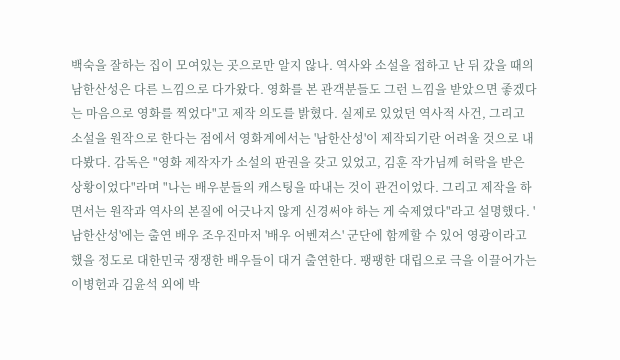백숙을 잘하는 집이 모여있는 곳으로만 알지 않나. 역사와 소설을 접하고 난 뒤 갔을 때의 남한산성은 다른 느낌으로 다가왔다. 영화를 본 관객분들도 그런 느낌을 받았으면 좋겠다는 마음으로 영화를 찍었다"고 제작 의도를 밝혔다. 실제로 있었던 역사적 사건, 그리고 소설을 원작으로 한다는 점에서 영화계에서는 '남한산성'이 제작되기란 어려울 것으로 내다봤다. 감독은 "영화 제작자가 소설의 판권을 갖고 있었고, 김훈 작가님께 허락을 받은 상황이었다"라며 "나는 배우분들의 캐스팅을 따내는 것이 관건이었다. 그리고 제작을 하면서는 원작과 역사의 본질에 어긋나지 않게 신경써야 하는 게 숙제였다"라고 설명했다. '남한산성'에는 출연 배우 조우진마저 '배우 어벤져스' 군단에 함께할 수 있어 영광이라고 했을 정도로 대한민국 쟁쟁한 배우들이 대거 출연한다. 팽팽한 대립으로 극을 이끌어가는 이병헌과 김윤석 외에 박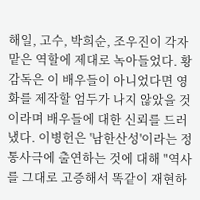해일, 고수, 박희순, 조우진이 각자 맡은 역할에 제대로 녹아들었다. 황 감독은 이 배우들이 아니었다면 영화를 제작할 엄두가 나지 않았을 것이라며 배우들에 대한 신뢰를 드러냈다. 이병헌은 '남한산성'이라는 정통사극에 출연하는 것에 대해 "역사를 그대로 고증해서 똑같이 재현하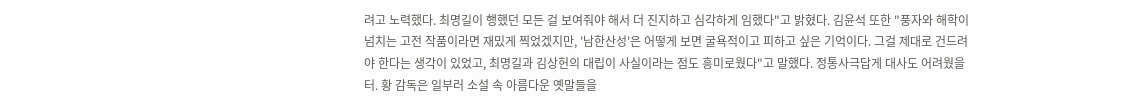려고 노력했다. 최명길이 행했던 모든 걸 보여줘야 해서 더 진지하고 심각하게 임했다"고 밝혔다. 김윤석 또한 "풍자와 해학이 넘치는 고전 작품이라면 재밌게 찍었겠지만, '남한산성'은 어떻게 보면 굴욕적이고 피하고 싶은 기억이다. 그걸 제대로 건드려야 한다는 생각이 있었고, 최명길과 김상헌의 대립이 사실이라는 점도 흥미로웠다"고 말했다. 정통사극답게 대사도 어려웠을 터. 황 감독은 일부러 소설 속 아름다운 옛말들을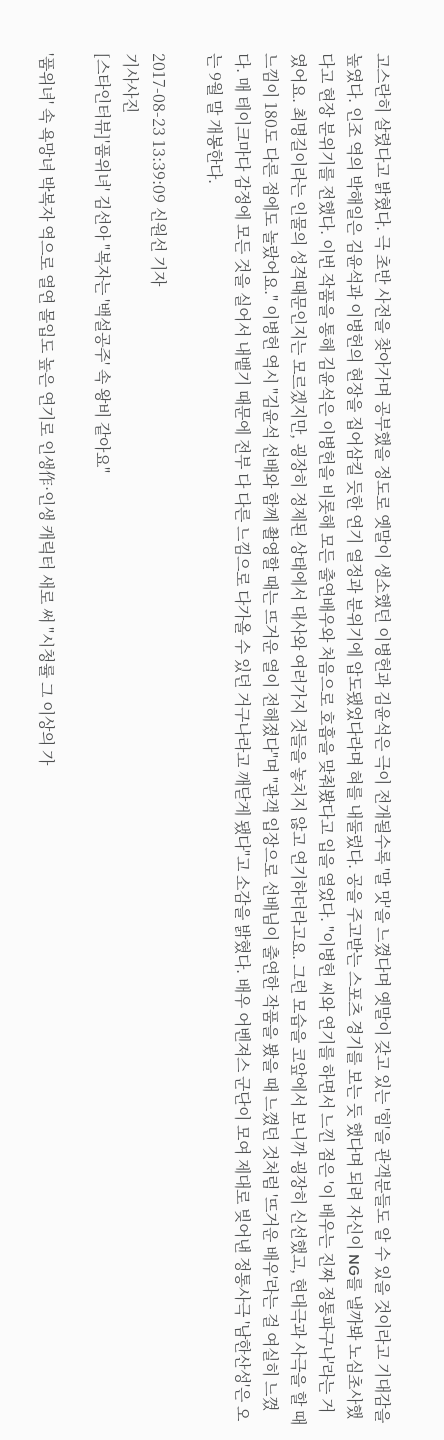고스란히 살렸다고 밝혔다. 극 초반 사전을 찾아가며 공부했을 정도로 옛말이 생소했던 이병헌과 김윤석은 극이 전개될수록 '말 맛'을 느꼈다며 옛말이 갖고 있는 '힘'을 관객분들도 알 수 있을 것이라고 기대감을 높였다. 인조 역의 박해일은 김윤석과 이병헌의 현장을 집어삼킬 듯한 연기 열정과 분위기에 압도됐었다라며 혀를 내둘렀다. 공을 주고받는 스포츠 경기를 보는 듯 했다며 되려 자신이 NG를 낼까봐 노심초사했다고 현장 분위기를 전했다. 이번 작품을 통해 김윤석은 이병헌을 비롯해 모든 출연배우와 처음으로 호흡을 맞춰봤다고 입을 열었다. "이병헌 씨와 연기를 하면서 느낀 점은 '이 배우는 진짜 정통파구나'라는 거였어요. 최명길이라는 인물의 성격때문인지는 모르겠지만, 굉장히 정제된 상태에서 대사와 여러가지 것들을 놓치지 않고 연기하더라고요. 그런 모습을 코앞에서 보니까 굉장히 신선했고, 현대극과 사극을 할 때 느낌이 180도 다른 점에도 놀랐어요." 이병헌 역시 "김윤석 선배와 함께 촬영할 때는 뜨거운 열이 전해졌다"며 "관객 입장으로 선배님이 출연한 작품을 봤을 때 느꼈던 것처럼 '뜨거운 배우'라는 걸 여실히 느꼈다. 매 테이크마다 감정에 모든 것을 실어서 내뱉기 때문에 전부 다 다른 느낌으로 다가올 수 있던 거구나라고 깨닫게 됐다"고 소감을 밝혔다. 배우 어벤져스 군단이 모여 제대로 빚어낸 정통사극 '남한산성'은 오는 9월 말 개봉한다.

2017-08-23 13:39:09 신원선 기자
기사사진
[스타인터뷰]'품위녀' 김선아 "복자는 '백설공주' 속 왕비 같아요"

'품위녀' 속 욕망녀 박복자 역으로 열연 몰입도 높은 연기로 인생作·인생 캐릭터 새로 써 "시청률 그 이상의 가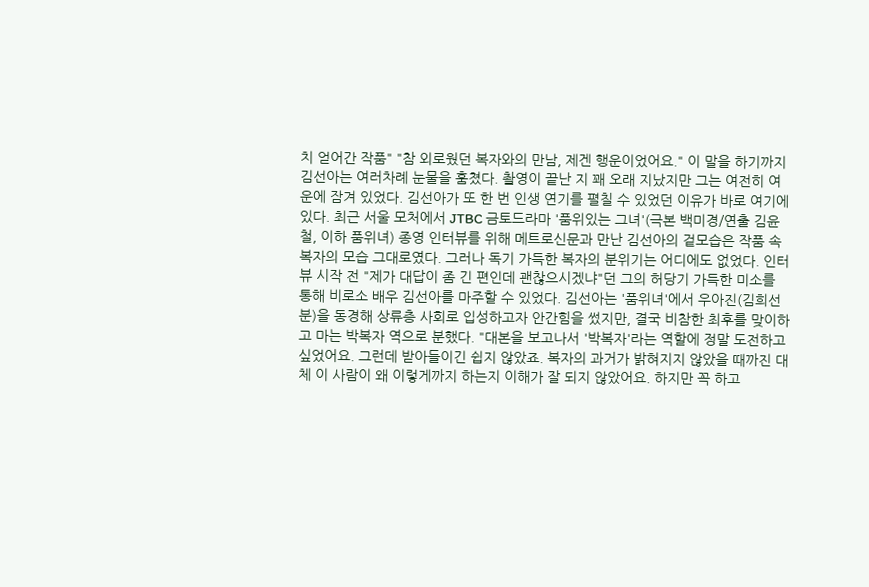치 얻어간 작품" "참 외로웠던 복자와의 만남, 제겐 행운이었어요." 이 말을 하기까지 김선아는 여러차례 눈물을 훔쳤다. 촬영이 끝난 지 꽤 오래 지났지만 그는 여전히 여운에 잠겨 있었다. 김선아가 또 한 번 인생 연기를 펼칠 수 있었던 이유가 바로 여기에 있다. 최근 서울 모처에서 JTBC 금토드라마 '품위있는 그녀'(극본 백미경/연출 김윤철, 이하 품위녀) 종영 인터뷰를 위해 메트로신문과 만난 김선아의 겉모습은 작품 속 복자의 모습 그대로였다. 그러나 독기 가득한 복자의 분위기는 어디에도 없었다. 인터뷰 시작 전 "제가 대답이 좀 긴 편인데 괜찮으시겠냐"던 그의 허당기 가득한 미소를 통해 비로소 배우 김선아를 마주할 수 있었다. 김선아는 '품위녀'에서 우아진(김희선 분)을 동경해 상류층 사회로 입성하고자 안간힘을 썼지만, 결국 비참한 최후를 맞이하고 마는 박복자 역으로 분했다. "대본을 보고나서 '박복자'라는 역할에 정말 도전하고 싶었어요. 그런데 받아들이긴 쉽지 않았죠. 복자의 과거가 밝혀지지 않았을 때까진 대체 이 사람이 왜 이렇게까지 하는지 이해가 잘 되지 않았어요. 하지만 꼭 하고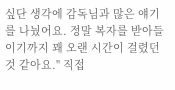싶단 생각에 감독님과 많은 얘기를 나눴어요. 정말 복자를 받아들이기까지 꽤 오랜 시간이 걸렸던 것 같아요." 직접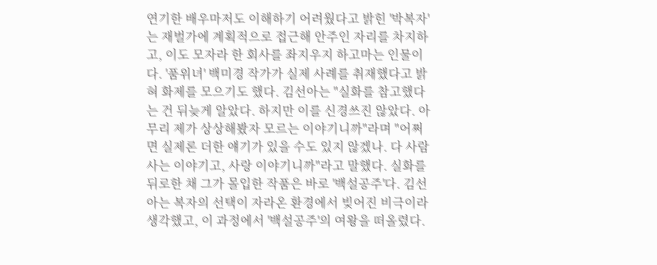연기한 배우마저도 이해하기 어려웠다고 밝힌 '박복자'는 재벌가에 계획적으로 접근해 안주인 자리를 차지하고, 이도 모자라 한 회사를 좌지우지 하고마는 인물이다. '품위녀' 백미경 작가가 실제 사례를 취재했다고 밝혀 화제를 모으기도 했다. 김선아는 "실화를 참고했다는 건 뒤늦게 알았다. 하지만 이를 신경쓰진 않았다. 아무리 제가 상상해봤자 모르는 이야기니까"라며 "어쩌면 실제론 더한 얘기가 있을 수도 있지 않겠나. 다 사람 사는 이야기고, 사랑 이야기니까"라고 말했다. 실화를 뒤로한 채 그가 몰입한 작품은 바로 '백설공주'다. 김선아는 복자의 선택이 자라온 환경에서 빚어진 비극이라 생각했고, 이 과정에서 '백설공주'의 여왕을 떠올렸다.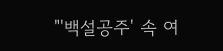"'백설공주' 속 여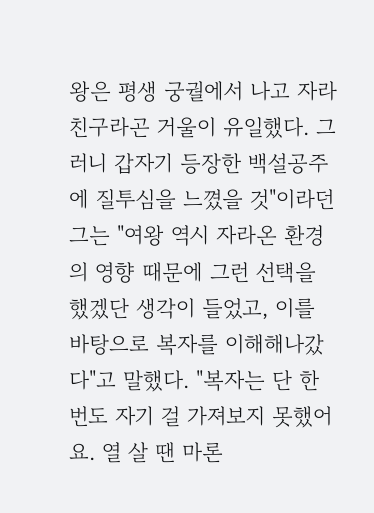왕은 평생 궁궐에서 나고 자라 친구라곤 거울이 유일했다. 그러니 갑자기 등장한 백설공주에 질투심을 느꼈을 것"이라던 그는 "여왕 역시 자라온 환경의 영향 때문에 그런 선택을 했겠단 생각이 들었고, 이를 바탕으로 복자를 이해해나갔다"고 말했다. "복자는 단 한 번도 자기 걸 가져보지 못했어요. 열 살 땐 마론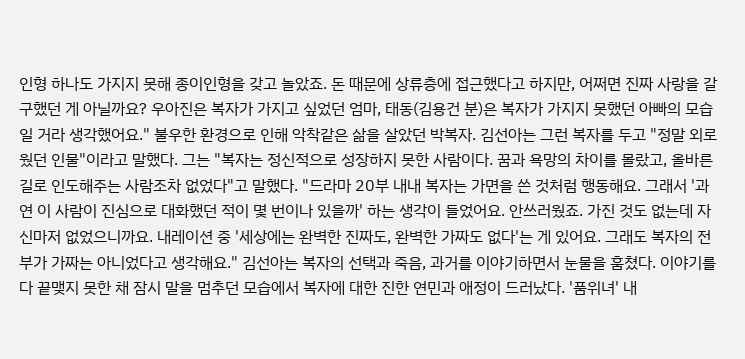인형 하나도 가지지 못해 종이인형을 갖고 놀았죠. 돈 때문에 상류층에 접근했다고 하지만, 어쩌면 진짜 사랑을 갈구했던 게 아닐까요? 우아진은 복자가 가지고 싶었던 엄마, 태동(김용건 분)은 복자가 가지지 못했던 아빠의 모습일 거라 생각했어요." 불우한 환경으로 인해 악착같은 삶을 살았던 박복자. 김선아는 그런 복자를 두고 "정말 외로웠던 인물"이라고 말했다. 그는 "복자는 정신적으로 성장하지 못한 사람이다. 꿈과 욕망의 차이를 몰랐고, 올바른 길로 인도해주는 사람조차 없었다"고 말했다. "드라마 20부 내내 복자는 가면을 쓴 것처럼 행동해요. 그래서 '과연 이 사람이 진심으로 대화했던 적이 몇 번이나 있을까' 하는 생각이 들었어요. 안쓰러웠죠. 가진 것도 없는데 자신마저 없었으니까요. 내레이션 중 '세상에는 완벽한 진짜도, 완벽한 가짜도 없다'는 게 있어요. 그래도 복자의 전부가 가짜는 아니었다고 생각해요." 김선아는 복자의 선택과 죽음, 과거를 이야기하면서 눈물을 훔쳤다. 이야기를 다 끝맺지 못한 채 잠시 말을 멈추던 모습에서 복자에 대한 진한 연민과 애정이 드러났다. '품위녀' 내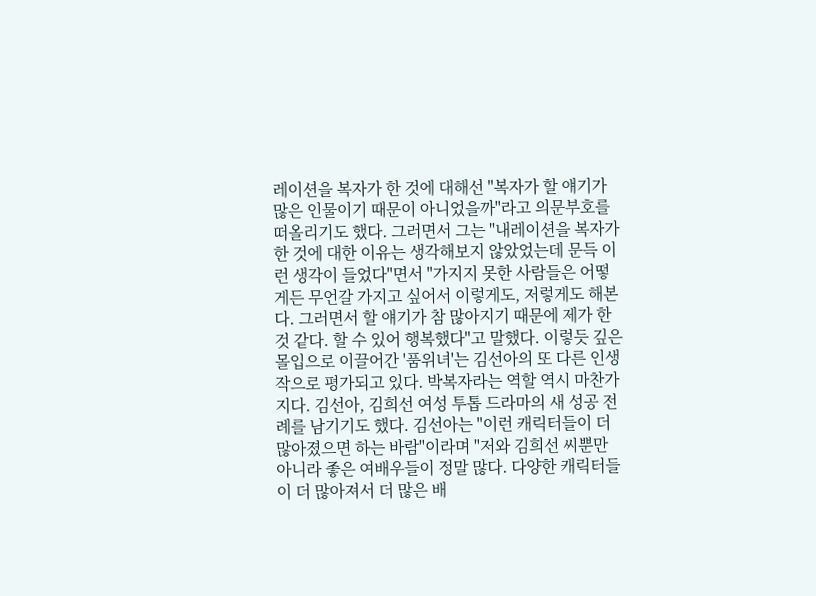레이션을 복자가 한 것에 대해선 "복자가 할 얘기가 많은 인물이기 때문이 아니었을까"라고 의문부호를 떠올리기도 했다. 그러면서 그는 "내레이션을 복자가 한 것에 대한 이유는 생각해보지 않았었는데 문득 이런 생각이 들었다"면서 "가지지 못한 사람들은 어떻게든 무언갈 가지고 싶어서 이렇게도, 저렇게도 해본다. 그러면서 할 얘기가 참 많아지기 때문에 제가 한 것 같다. 할 수 있어 행복했다"고 말했다. 이렇듯 깊은 몰입으로 이끌어간 '품위녀'는 김선아의 또 다른 인생작으로 평가되고 있다. 박복자라는 역할 역시 마찬가지다. 김선아, 김희선 여성 투톱 드라마의 새 성공 전례를 남기기도 했다. 김선아는 "이런 캐릭터들이 더 많아졌으면 하는 바람"이라며 "저와 김희선 씨뿐만 아니라 좋은 여배우들이 정말 많다. 다양한 캐릭터들이 더 많아져서 더 많은 배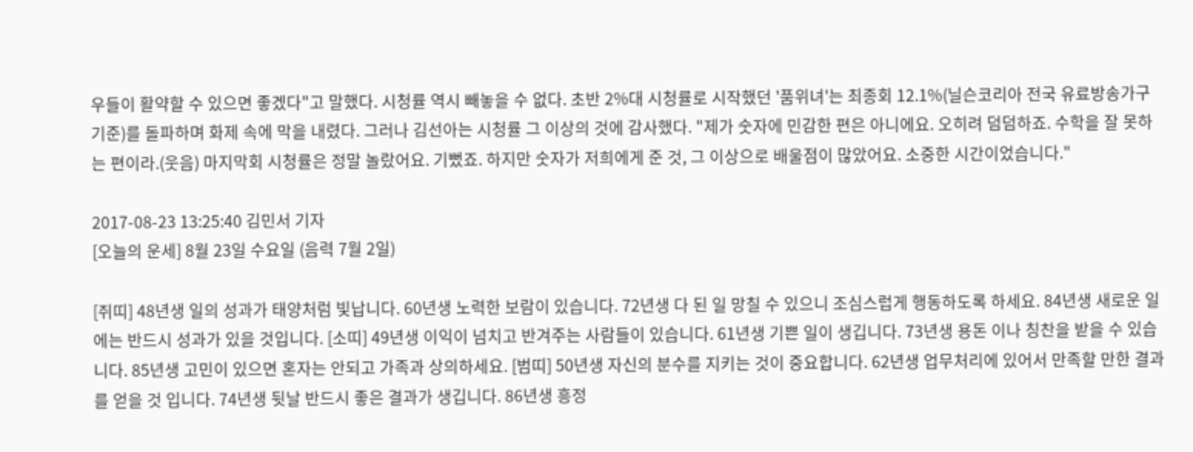우들이 활약할 수 있으면 좋겠다"고 말했다. 시청률 역시 빼놓을 수 없다. 초반 2%대 시청률로 시작했던 '품위녀'는 최종회 12.1%(닐슨코리아 전국 유료방송가구 기준)를 돌파하며 화제 속에 막을 내렸다. 그러나 김선아는 시청률 그 이상의 것에 감사했다. "제가 숫자에 민감한 편은 아니에요. 오히려 덤덤하죠. 수학을 잘 못하는 편이라.(웃음) 마지막회 시청률은 정말 놀랐어요. 기뻤죠. 하지만 숫자가 저희에게 준 것, 그 이상으로 배울점이 많았어요. 소중한 시간이었습니다."

2017-08-23 13:25:40 김민서 기자
[오늘의 운세] 8월 23일 수요일 (음력 7월 2일)

[쥐띠] 48년생 일의 성과가 태양처럼 빛납니다. 60년생 노력한 보람이 있습니다. 72년생 다 된 일 망칠 수 있으니 조심스럽게 행동하도록 하세요. 84년생 새로운 일에는 반드시 성과가 있을 것입니다. [소띠] 49년생 이익이 넘치고 반겨주는 사람들이 있습니다. 61년생 기쁜 일이 생깁니다. 73년생 용돈 이나 칭찬을 받을 수 있습니다. 85년생 고민이 있으면 혼자는 안되고 가족과 상의하세요. [범띠] 50년생 자신의 분수를 지키는 것이 중요합니다. 62년생 업무처리에 있어서 만족할 만한 결과를 얻을 것 입니다. 74년생 뒷날 반드시 좋은 결과가 생깁니다. 86년생 흥정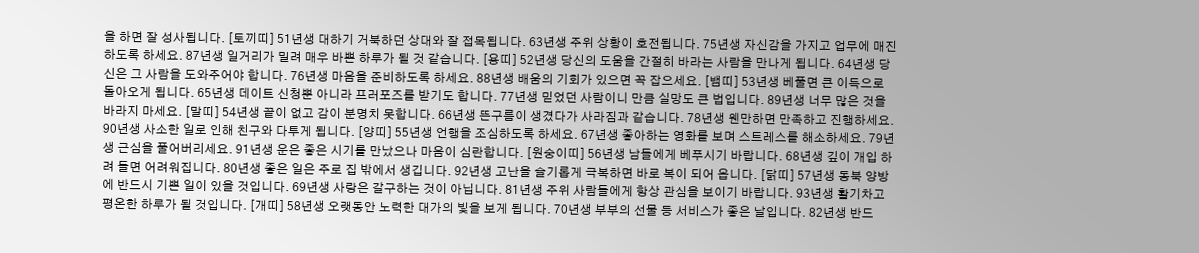을 하면 잘 성사됩니다. [토끼띠] 51년생 대하기 거북하던 상대와 잘 접목됩니다. 63년생 주위 상황이 호전됩니다. 75년생 자신감을 가지고 업무에 매진하도록 하세요. 87년생 일거리가 밀려 매우 바쁜 하루가 될 것 같습니다. [용띠] 52년생 당신의 도움을 간절히 바라는 사람을 만나게 됩니다. 64년생 당신은 그 사람을 도와주어야 합니다. 76년생 마음을 준비하도록 하세요. 88년생 배움의 기회가 있으면 꼭 잡으세요. [뱀띠] 53년생 베풀면 큰 이득으로 돌아오게 됩니다. 65년생 데이트 신청뿐 아니라 프러포즈를 받기도 합니다. 77년생 믿었던 사람이니 만큼 실망도 큰 법입니다. 89년생 너무 많은 것을 바라지 마세요. [말띠] 54년생 끝이 없고 감이 분명치 못합니다. 66년생 뜬구름이 생겼다가 사라짐과 같습니다. 78년생 웬만하면 만족하고 진행하세요. 90년생 사소한 일로 인해 친구와 다투게 됩니다. [양띠] 55년생 언행을 조심하도록 하세요. 67년생 좋아하는 영화를 보며 스트레스를 해소하세요. 79년생 근심을 풀어버리세요. 91년생 운은 좋은 시기를 만났으나 마음이 심란합니다. [원숭이띠] 56년생 남들에게 베푸시기 바랍니다. 68년생 깊이 개입 하려 들면 어려워집니다. 80년생 좋은 일은 주로 집 밖에서 생깁니다. 92년생 고난을 슬기롭게 극복하면 바로 복이 되어 옵니다. [닭띠] 57년생 동북 양방에 반드시 기쁜 일이 있을 것입니다. 69년생 사랑은 갈구하는 것이 아닙니다. 81년생 주위 사람들에게 항상 관심을 보이기 바랍니다. 93년생 활기차고 평온한 하루가 될 것입니다. [개띠] 58년생 오랫동안 노력한 대가의 빛을 보게 됩니다. 70년생 부부의 선물 등 서비스가 좋은 날입니다. 82년생 반드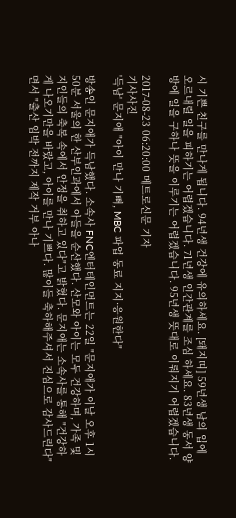시 기쁜 친구를 만나게 됩니다. 94년생 건강에 유의하세요. [돼지띠] 59년생 남의 입에 오르내릴 일을 피하기는 어렵겠습니다. 71년생 인간관계를 조심 하세요. 83년생 동서 양방에 일을 구하나 뜻을 이루기는 어렵겠습니다. 95년생 뜻대로 이뤄지기 어렵겠습니다.

2017-08-23 06:20:00 메트로신문 기자
기사사진
'득남' 문지애 "아이 만나 기뻐, MBC 파업 동료 지지·응원한다"

방송인 문지애가 득남했다. 소속사 FNC엔터테인먼트는 22일 "문지애가 이날 오후 1시 50분 서울의 한 산부인과에서 아들을 순산했다. 산모와 아이는 모두 건강하며, 가족 및 지인들의 축복 속에서 안정을 취하고 있다"고 밝혔다. 문지애는 소속사를 통해 "건강하게 나오기만을 바랐고, 아이를 만나 기쁘다. 많이들 축하해주셔서 진심으로 감사드린다"면서 "출산 임박 전까지 제작 거부 아나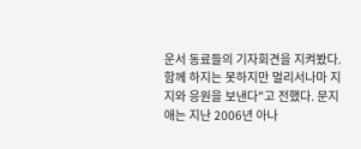운서 동료들의 기자회견을 지켜봤다. 함께 하지는 못하지만 멀리서나마 지지와 응원을 보낸다"고 전했다. 문지애는 지난 2006년 아나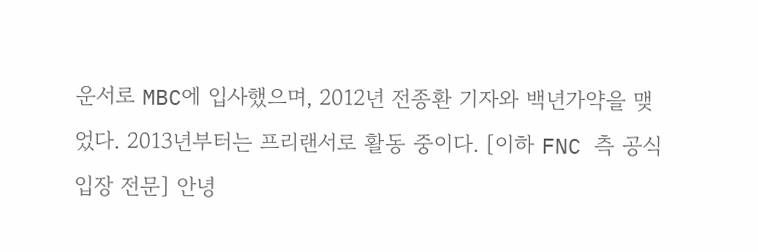운서로 MBC에 입사했으며, 2012년 전종환 기자와 백년가약을 맺었다. 2013년부터는 프리랜서로 활동 중이다. [이하 FNC 측 공식입장 전문] 안녕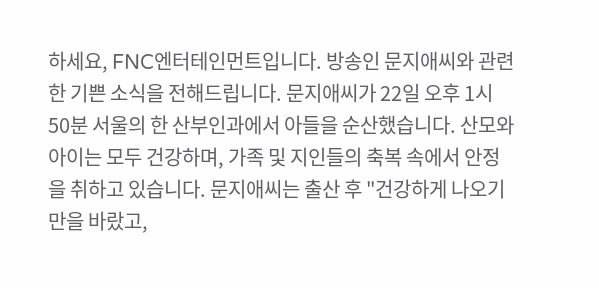하세요, FNC엔터테인먼트입니다. 방송인 문지애씨와 관련한 기쁜 소식을 전해드립니다. 문지애씨가 22일 오후 1시 50분 서울의 한 산부인과에서 아들을 순산했습니다. 산모와 아이는 모두 건강하며, 가족 및 지인들의 축복 속에서 안정을 취하고 있습니다. 문지애씨는 출산 후 "건강하게 나오기만을 바랐고,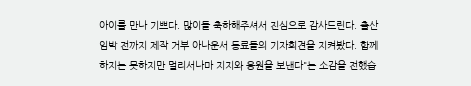아이를 만나 기쁘다. 많이들 축하해주셔서 진심으로 감사드린다. 출산 임박 전까지 제작 거부 아나운서 동료들의 기자회견을 지켜봤다. 함께 하지는 못하지만 멀리서나마 지지와 응원을 보낸다"는 소감을 전했습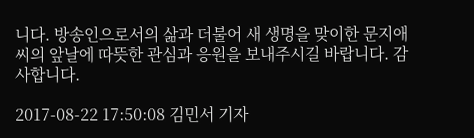니다. 방송인으로서의 삶과 더불어 새 생명을 맞이한 문지애씨의 앞날에 따뜻한 관심과 응원을 보내주시길 바랍니다. 감사합니다.

2017-08-22 17:50:08 김민서 기자